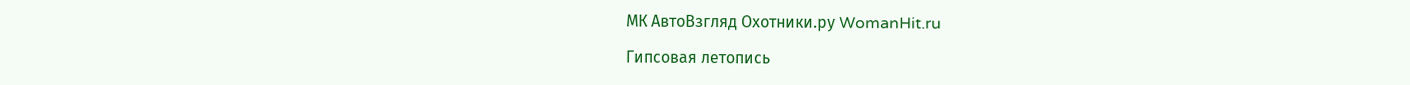МК АвтоВзгляд Охотники.ру WomanHit.ru

Гипсовая летопись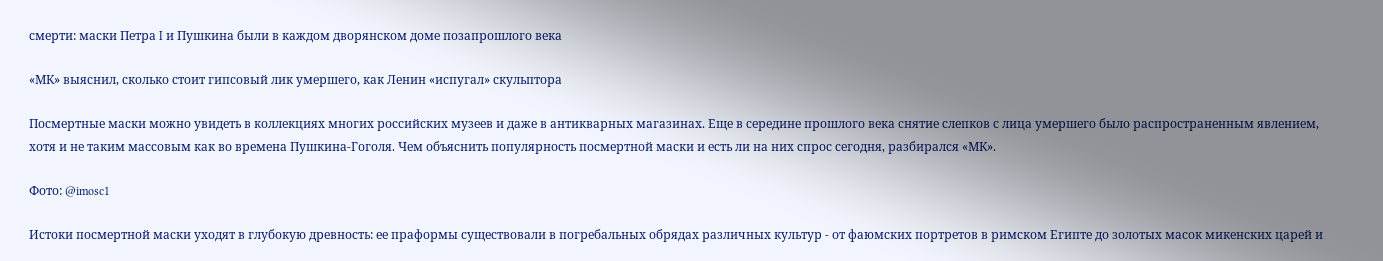смерти: маски Петра I и Пушкина были в каждом дворянском доме позапрошлого века

«МК» выяснил, сколько стоит гипсовый лик умершего, как Ленин «испугал» скульптора

Посмертные маски можно увидеть в коллекциях многих российских музеев и даже в антикварных магазинах. Еще в середине прошлого века снятие слепков с лица умершего было распространенным явлением, хотя и не таким массовым как во времена Пушкина-Гоголя. Чем объяснить популярность посмертной маски и есть ли на них спрос сегодня, разбирался «МК».

Фото: @imosc1

Истоки посмертной маски уходят в глубокую древность: ее праформы существовали в погребальных обрядах различных культур - от фаюмских портретов в римском Египте до золотых масок микенских царей и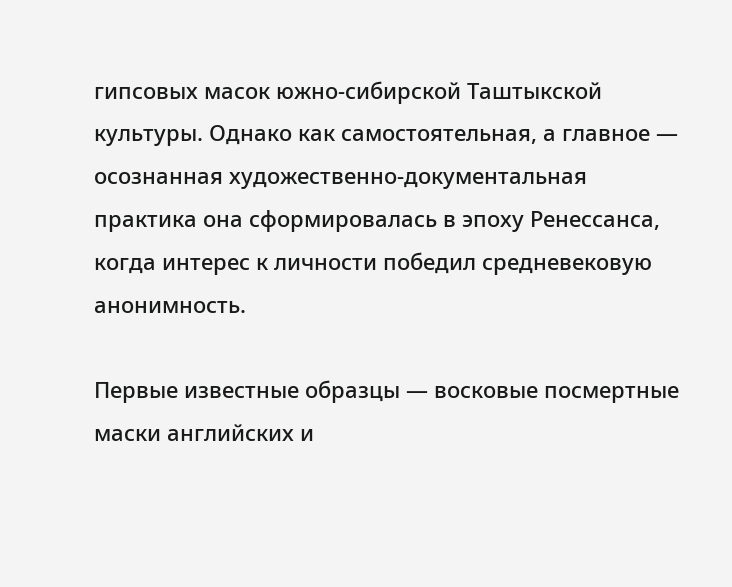гипсовых масок южно-сибирской Таштыкской культуры. Однако как самостоятельная, а главное —  осознанная художественно-документальная практика она сформировалась в эпоху Ренессанса, когда интерес к личности победил средневековую анонимность.

Первые известные образцы — восковые посмертные маски английских и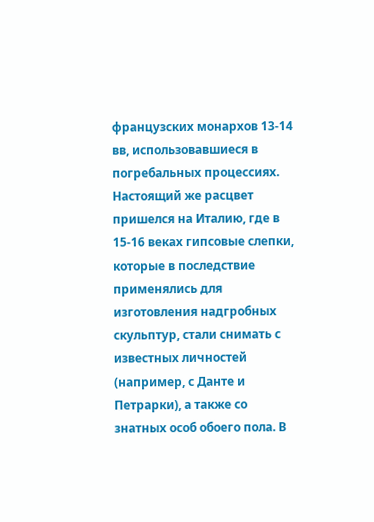французских монархов 13-14 вв, использовавшиеся в погребальных процессиях. Настоящий же расцвет пришелся на Италию, где в 15-16 веках гипсовые слепки, которые в последствие применялись для изготовления надгробных скульптур, стали снимать с известных личностей (например, с Данте и Петрарки), а также со знатных особ обоего пола. В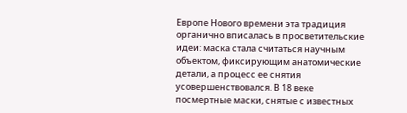Европе Нового времени эта традиция органично вписалась в просветительские идеи: маска стала считаться научным объектом, фиксирующим анатомические детали, а процесс ее снятия усовершенствовался. В 18 веке посмертные маски, снятые с известных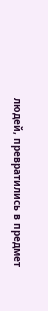людей, превратились в предмет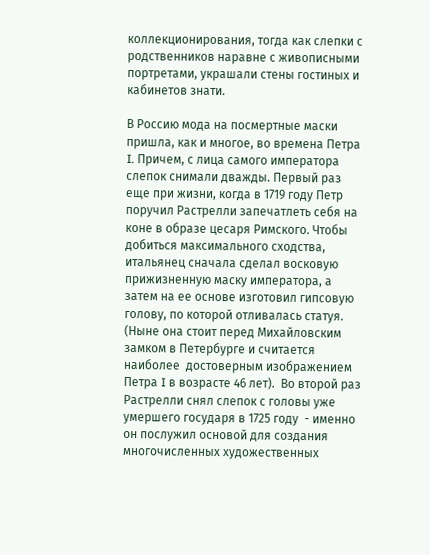коллекционирования, тогда как слепки с родственников наравне с живописными портретами, украшали стены гостиных и  кабинетов знати.

В Россию мода на посмертные маски пришла, как и многое, во времена Петра I. Причем, с лица самого императора слепок снимали дважды. Первый раз еще при жизни, когда в 1719 году Петр поручил Растрелли запечатлеть себя на коне в образе цесаря Римского. Чтобы добиться максимального сходства, итальянец сначала сделал восковую прижизненную маску императора, а  затем на ее основе изготовил гипсовую голову, по которой отливалась статуя. (Ныне она стоит перед Михайловским замком в Петербурге и считается наиболее  достоверным изображением Петра I в возрасте 46 лет).  Во второй раз Растрелли снял слепок с головы уже умершего государя в 1725 году  - именно он послужил основой для создания многочисленных художественных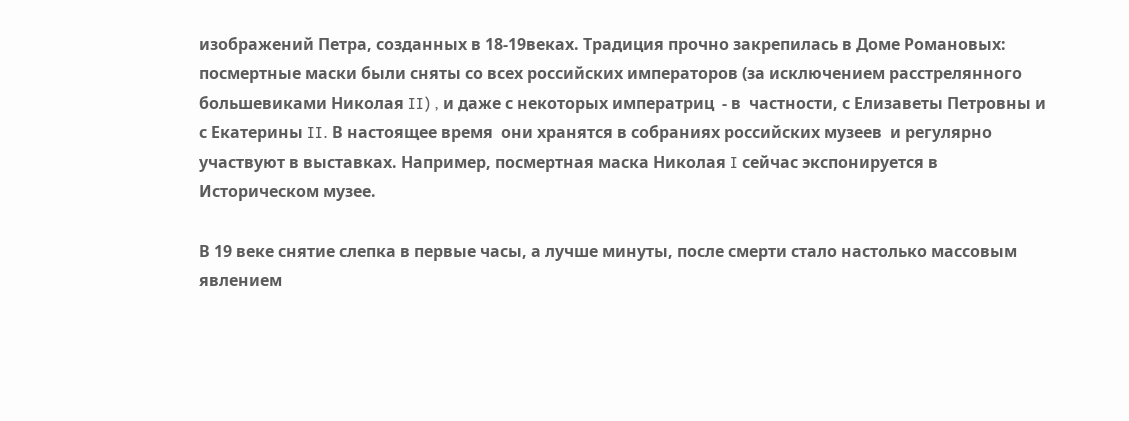изображений Петра, созданных в 18-19веках. Традиция прочно закрепилась в Доме Романовых: посмертные маски были сняты со всех российских императоров (за исключением расстрелянного большевиками Николая II) , и даже с некоторых императриц  - в  частности, с Елизаветы Петровны и с Екатерины II. В настоящее время  они хранятся в собраниях российских музеев  и регулярно участвуют в выставках. Например, посмертная маска Николая I сейчас экспонируется в Историческом музее.

В 19 веке снятие слепка в первые часы, а лучше минуты, после смерти стало настолько массовым явлением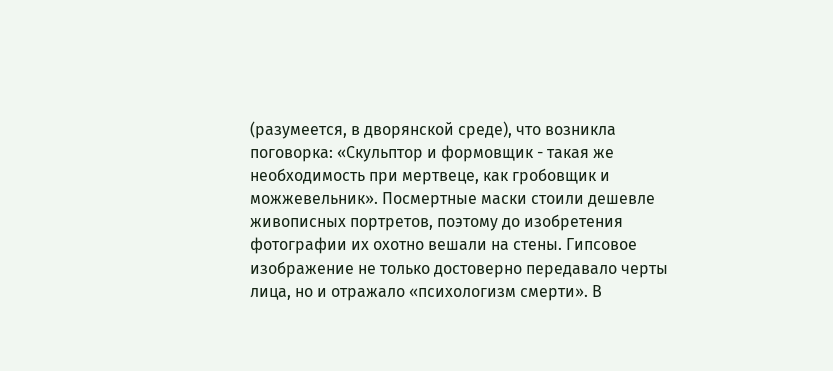(разумеется, в дворянской среде), что возникла поговорка: «Скульптор и формовщик - такая же необходимость при мертвеце, как гробовщик и можжевельник». Посмертные маски стоили дешевле живописных портретов, поэтому до изобретения фотографии их охотно вешали на стены. Гипсовое изображение не только достоверно передавало черты лица, но и отражало «психологизм смерти». В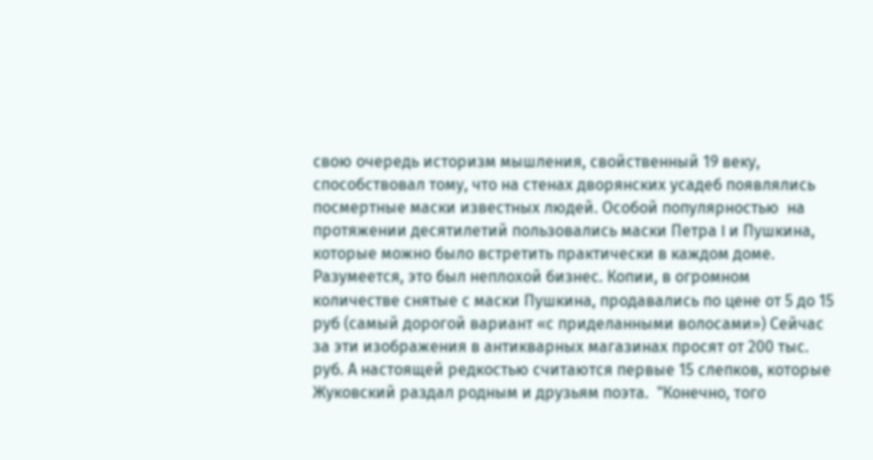свою очередь историзм мышления, свойственный 19 веку, способствовал тому, что на стенах дворянских усадеб появлялись посмертные маски известных людей. Особой популярностью  на протяжении десятилетий пользовались маски Петра I и Пушкина, которые можно было встретить практически в каждом доме. Разумеется, это был неплохой бизнес. Копии, в огромном количестве снятые с маски Пушкина, продавались по цене от 5 до 15 руб (самый дорогой вариант «с приделанными волосами») Сейчас за эти изображения в антикварных магазинах просят от 200 тыс. руб. А настоящей редкостью считаются первые 15 слепков, которые Жуковский раздал родным и друзьям поэта.  "Конечно, того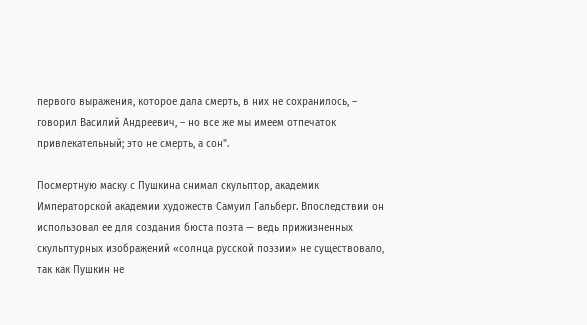первого выражения, которое дала смерть, в них не сохранилось, – говорил Василий Андреевич, – но все же мы имеем отпечаток привлекательный; это не смерть, а сон".

Посмертную маску с Пушкина снимал скульптор, академик Императорской академии художеств Самуил Гальберг. Впоследствии он использовал ее для создания бюста поэта — ведь прижизненных скульптурных изображений «солнца русской поэзии» не существовало, так как Пушкин не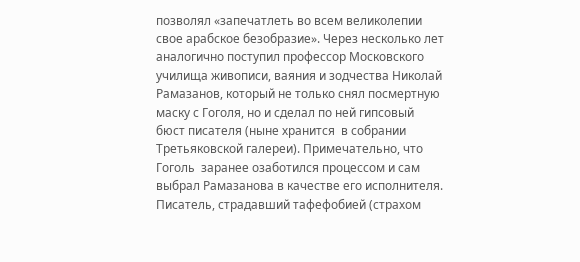позволял «запечатлеть во всем великолепии свое арабское безобразие». Через несколько лет аналогично поступил профессор Московского училища живописи, ваяния и зодчества Николай Рамазанов, который не только снял посмертную маску с Гоголя, но и сделал по ней гипсовый бюст писателя (ныне хранится  в собрании Третьяковской галереи). Примечательно, что Гоголь  заранее озаботился процессом и сам выбрал Рамазанова в качестве его исполнителя. Писатель, страдавший тафефобией (страхом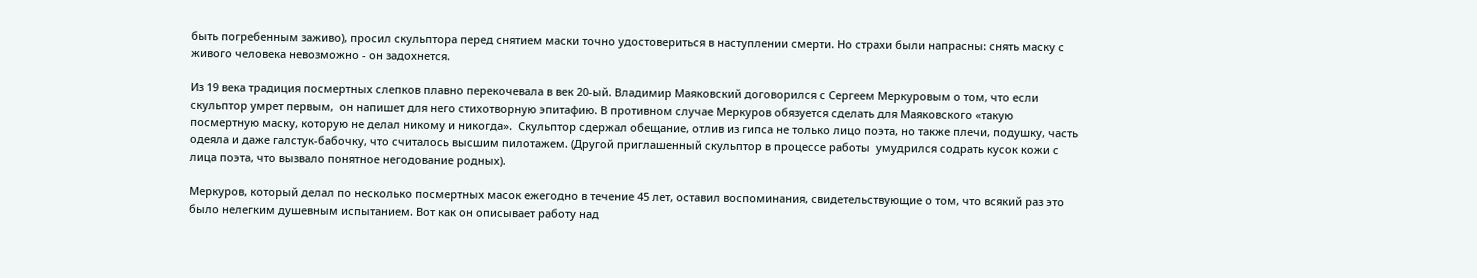быть погребенным заживо), просил скульптора перед снятием маски точно удостовериться в наступлении смерти. Но страхи были напрасны: снять маску с живого человека невозможно - он задохнется.

Из 19 века традиция посмертных слепков плавно перекочевала в век 20-ый. Владимир Маяковский договорился с Сергеем Меркуровым о том, что если скульптор умрет первым,  он напишет для него стихотворную эпитафию. В противном случае Меркуров обязуется сделать для Маяковского «такую посмертную маску, которую не делал никому и никогда».  Скульптор сдержал обещание, отлив из гипса не только лицо поэта, но также плечи, подушку, часть одеяла и даже галстук-бабочку, что считалось высшим пилотажем. (Другой приглашенный скульптор в процессе работы  умудрился содрать кусок кожи с лица поэта, что вызвало понятное негодование родных).

Меркуров, который делал по несколько посмертных масок ежегодно в течение 45 лет, оставил воспоминания, свидетельствующие о том, что всякий раз это было нелегким душевным испытанием. Вот как он описывает работу над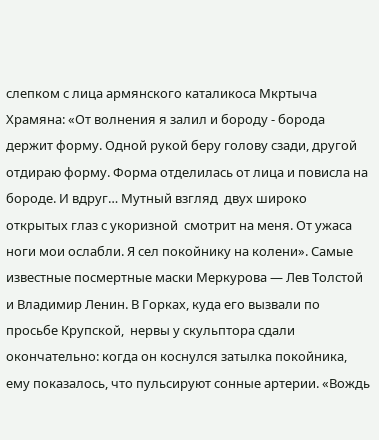слепком с лица армянского каталикоса Мкртыча Храмяна: «От волнения я залил и бороду - борода держит форму. Одной рукой беру голову сзади, другой отдираю форму. Форма отделилась от лица и повисла на бороде. И вдруг… Мутный взгляд  двух широко открытых глаз с укоризной  смотрит на меня. От ужаса ноги мои ослабли. Я сел покойнику на колени». Самые известные посмертные маски Меркурова — Лев Толстой и Владимир Ленин. В Горках, куда его вызвали по просьбе Крупской,  нервы у скульптора сдали окончательно: когда он коснулся затылка покойника, ему показалось, что пульсируют сонные артерии. «Вождь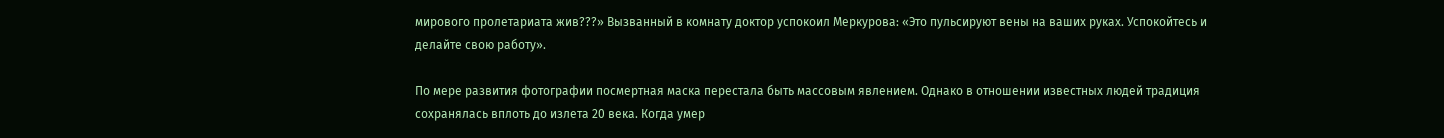мирового пролетариата жив???» Вызванный в комнату доктор успокоил Меркурова: «Это пульсируют вены на ваших руках. Успокойтесь и делайте свою работу».

По мере развития фотографии посмертная маска перестала быть массовым явлением. Однако в отношении известных людей традиция сохранялась вплоть до излета 20 века. Когда умер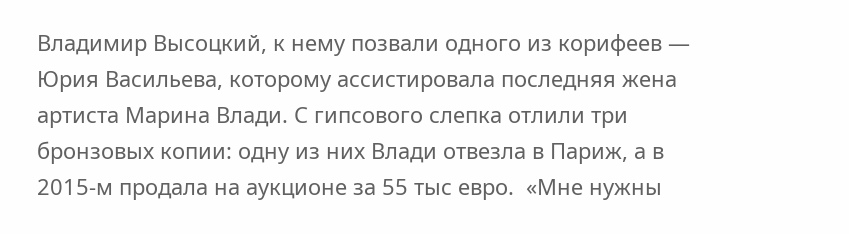Владимир Высоцкий, к нему позвали одного из корифеев — Юрия Васильева, которому ассистировала последняя жена артиста Марина Влади. С гипсового слепка отлили три бронзовых копии: одну из них Влади отвезла в Париж, а в 2015-м продала на аукционе за 55 тыс евро.  «Мне нужны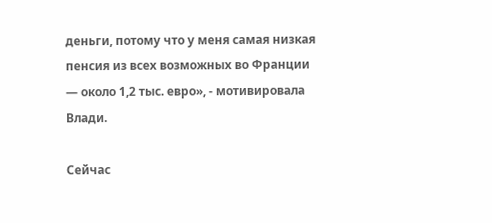деньги, потому что у меня самая низкая пенсия из всех возможных во Франции — около 1,2 тыс. евро», - мотивировала Влади.

Сейчас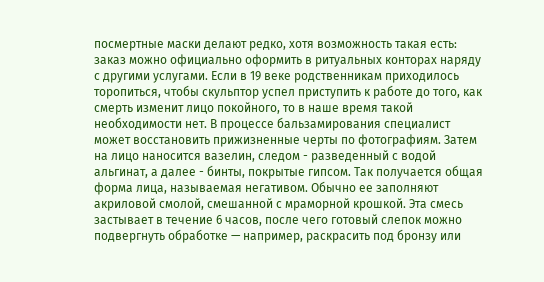посмертные маски делают редко, хотя возможность такая есть: заказ можно официально оформить в ритуальных конторах наряду с другими услугами. Если в 19 веке родственникам приходилось торопиться, чтобы скульптор успел приступить к работе до того, как смерть изменит лицо покойного, то в наше время такой необходимости нет. В процессе бальзамирования специалист может восстановить прижизненные черты по фотографиям. Затем на лицо наносится вазелин, следом - разведенный с водой альгинат, а далее - бинты, покрытые гипсом. Так получается общая форма лица, называемая негативом. Обычно ее заполняют акриловой смолой, смешанной с мраморной крошкой. Эта смесь застывает в течение 6 часов, после чего готовый слепок можно подвергнуть обработке — например, раскрасить под бронзу или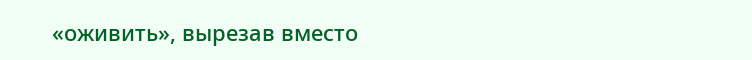«оживить», вырезав вместо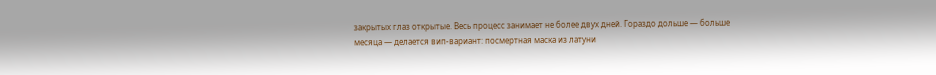закрытых глаз открытые. Весь процесс занимает не более двух дней. Гораздо дольше — больше месяца — делается вип-вариант: посмертная маска из латуни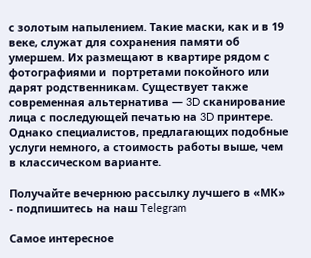с золотым напылением. Такие маски, как и в 19 веке, служат для сохранения памяти об умершем. Их размещают в квартире рядом с  фотографиями и  портретами покойного или дарят родственникам. Существует также  современная альтернатива — 3D сканирование лица с последующей печатью на 3D принтере. Однако специалистов, предлагающих подобные услуги немного, а стоимость работы выше, чем в классическом варианте.

Получайте вечернюю рассылку лучшего в «МК» - подпишитесь на наш Telegram

Самое интересное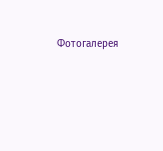Фотогалерея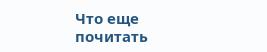Что еще почитать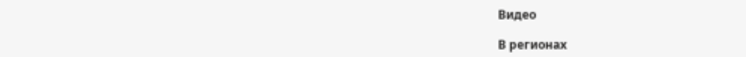Видео

В регионах